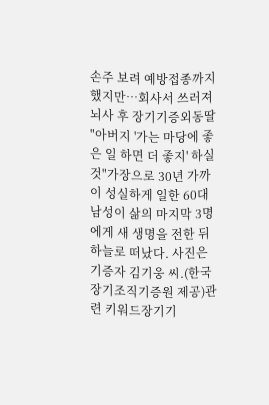손주 보려 예방접종까지 했지만…회사서 쓰러져 뇌사 후 장기기증외동딸 "아버지 '가는 마당에 좋은 일 하면 더 좋지' 하실 것"가장으로 30년 가까이 성실하게 일한 60대 남성이 삶의 마지막 3명에게 새 생명을 전한 뒤 하늘로 떠났다. 사진은 기증자 김기웅 씨.(한국장기조직기증원 제공)관련 키워드장기기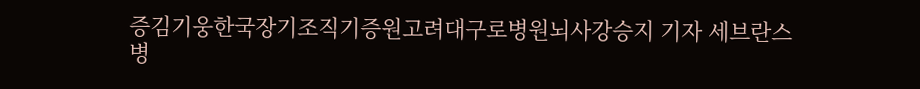증김기웅한국장기조직기증원고려대구로병원뇌사강승지 기자 세브란스병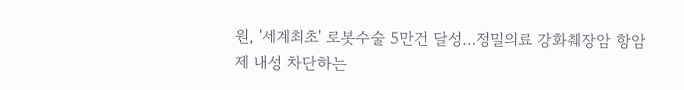원, '세계최초' 로봇수술 5만건 달성…정밀의료 강화췌장암 항암제 내성 차단하는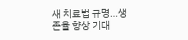새 치료법 규명…생존율 향상 기대